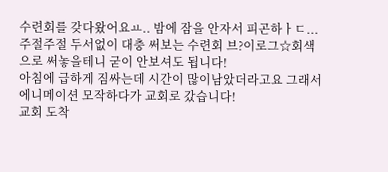수련회를 갖다왔어요ㅛ.. 밤에 잠을 안자서 피곤하ㅏㄷ...
주절주절 두서없이 대충 써보는 수련회 브?이로그☆회색으로 써놓을테니 굳이 안보셔도 됩니다!
아침에 급하게 짐싸는데 시간이 많이남았더라고요 그래서 에니메이션 모작하다가 교회로 갔습니다!
교회 도착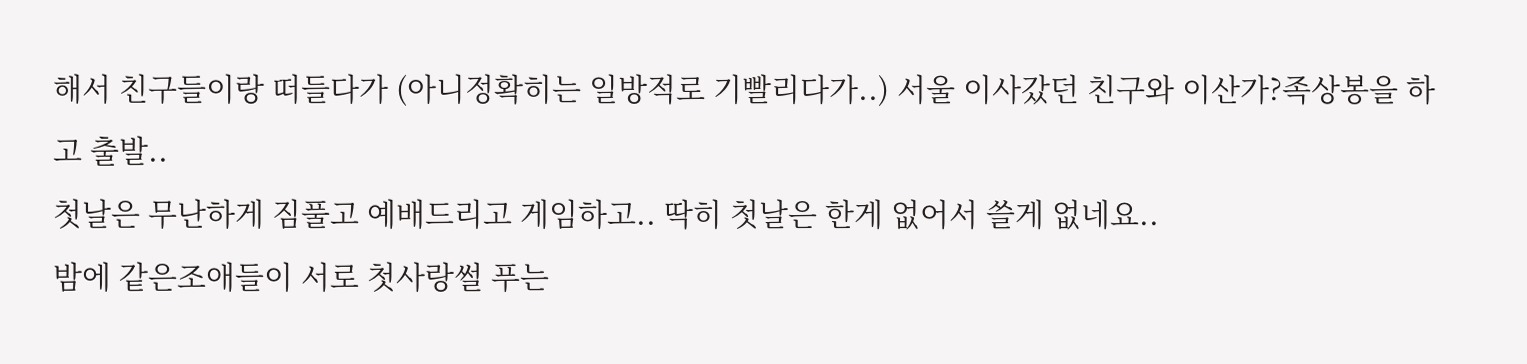해서 친구들이랑 떠들다가 (아니정확히는 일방적로 기빨리다가..) 서울 이사갔던 친구와 이산가?족상봉을 하고 출발..
첫날은 무난하게 짐풀고 예배드리고 게임하고.. 딱히 첫날은 한게 없어서 쓸게 없네요..
밤에 같은조애들이 서로 첫사랑썰 푸는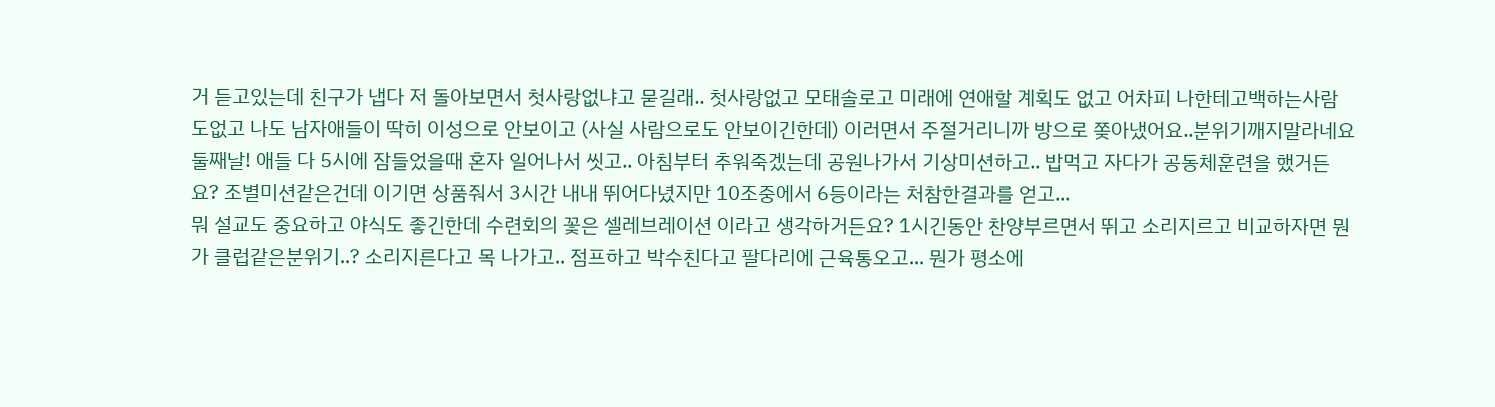거 듣고있는데 친구가 냅다 저 돌아보면서 첫사랑없냐고 묻길래.. 첫사랑없고 모태솔로고 미래에 연애할 계획도 없고 어차피 나한테고백하는사람도없고 나도 남자애들이 딱히 이성으로 안보이고 (사실 사람으로도 안보이긴한데) 이러면서 주절거리니까 방으로 쫒아냈어요..분위기깨지말라네요
둘째날! 애들 다 5시에 잠들었을때 혼자 일어나서 씻고.. 아침부터 추워죽겠는데 공원나가서 기상미션하고.. 밥먹고 자다가 공동체훈련을 했거든요? 조별미션같은건데 이기면 상품줘서 3시간 내내 뛰어다녔지만 10조중에서 6등이라는 처참한결과를 얻고...
뭐 설교도 중요하고 야식도 좋긴한데 수련회의 꽃은 셀레브레이션 이라고 생각하거든요? 1시긴동안 찬양부르면서 뛰고 소리지르고 비교하자면 뭔가 클럽같은분위기..? 소리지른다고 목 나가고.. 점프하고 박수친다고 팔다리에 근육통오고... 뭔가 평소에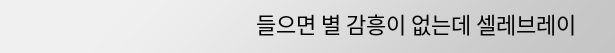들으면 별 감흥이 없는데 셀레브레이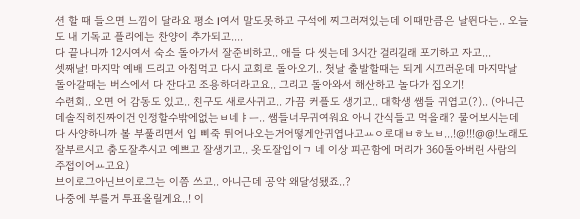션 할 때 들으면 느낌이 달라요 평소 I여서 말도못하고 구석에 찌그러져있는데 이때만큼은 날뛴다는.. 오늘도 내 기독교 플리에는 찬양이 추가되고....
다 끝나니까 12시여서 숙소 돌아가서 잘준비하고.. 애들 다 씻는데 3시간 걸리길래 포기하고 자고...
셋째날! 마지막 예배 드리고 아침먹고 다시 교회로 돌아오기.. 첫날 출발할때는 되게 시끄러운데 마지막날 돌아갈때는 버스에서 다 잔다고 조용하더라고요.. 그리고 돌아와서 해산하고 놀다가 집오기!
수련회.. 오면 어 감동도 있고.. 친구도 새로사귀고.. 가끔 커플도 생기고.. 대학생 쌤들 귀엽고(?).. (아니근데솔직히진짜이건 인정할수밖에없는ㅂ네ㅑㅡ.. 쌤들너무귀여워요 아니 간식들고 먹을래? 물어보시는데 다 사양하니까 볼 부풀리면서 입 삐죽 튀어나오는거어떻게안귀엽나고ㅛㅇ로대ㅂㅎ노ㅂ...!@!!!@@!노래도 잘부르시고 춤도잘추시고 예쁘고 잘생기고.. 옷도잘입이ㄱ 네 이상 피곤함에 머리가 360돌아버린 사람의 주접이어ㅛ고요)
브이로그아닌브이로그는 이쯤 쓰고.. 아니근데 공악 왜달성됐죠..?
나중에 부를거 투표올릴게요..! 이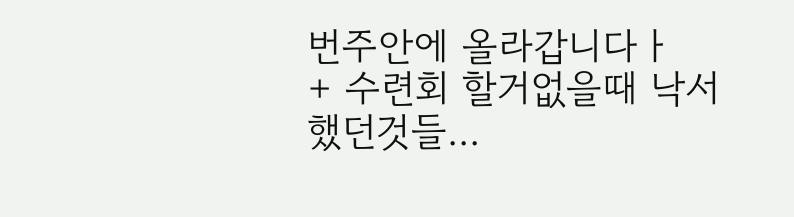번주안에 올라갑니다ㅏ
+ 수련회 할거없을때 낙서했던것들...